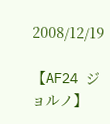2008/12/19

【AF24 ジョルノ】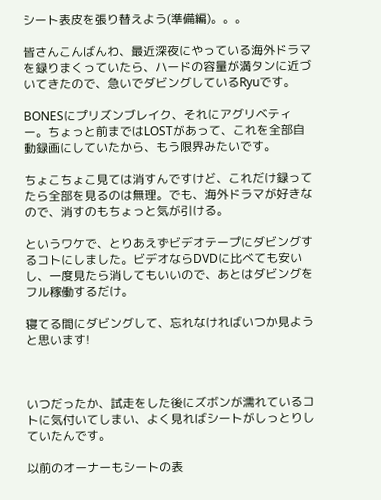シート表皮を張り替えよう(準備編)。。。

皆さんこんばんわ、最近深夜にやっている海外ドラマを録りまくっていたら、ハードの容量が満タンに近づいてきたので、急いでダビングしているRyuです。

BONESにプリズンブレイク、それにアグリベティー。ちょっと前まではLOSTがあって、これを全部自動録画にしていたから、もう限界みたいです。

ちょこちょこ見ては消すんですけど、これだけ録ってたら全部を見るのは無理。でも、海外ドラマが好きなので、消すのもちょっと気が引ける。

というワケで、とりあえずビデオテープにダビングするコトにしました。ビデオならDVDに比べても安いし、一度見たら消してもいいので、あとはダビングをフル稼働するだけ。

寝てる間にダビングして、忘れなければいつか見ようと思います!



いつだったか、試走をした後にズボンが濡れているコトに気付いてしまい、よく見ればシートがしっとりしていたんです。

以前のオーナーもシートの表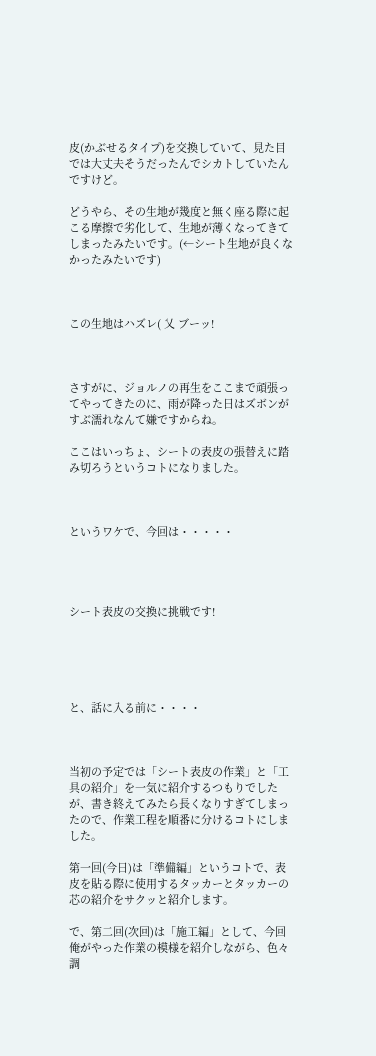皮(かぶせるタイプ)を交換していて、見た目では大丈夫そうだったんでシカトしていたんですけど。

どうやら、その生地が幾度と無く座る際に起こる摩擦で劣化して、生地が薄くなってきてしまったみたいです。(←シート生地が良くなかったみたいです)



この生地はハズレ( 乂 ブーッ!



さすがに、ジョルノの再生をここまで頑張ってやってきたのに、雨が降った日はズボンがすぶ濡れなんて嫌ですからね。

ここはいっちょ、シートの表皮の張替えに踏み切ろうというコトになりました。



というワケで、今回は・・・・・




シート表皮の交換に挑戦です!





と、話に入る前に・・・・



当初の予定では「シート表皮の作業」と「工具の紹介」を一気に紹介するつもりでしたが、書き終えてみたら長くなりすぎてしまったので、作業工程を順番に分けるコトにしました。

第一回(今日)は「準備編」というコトで、表皮を貼る際に使用するタッカーとタッカーの芯の紹介をサクッと紹介します。

で、第二回(次回)は「施工編」として、今回俺がやった作業の模様を紹介しながら、色々調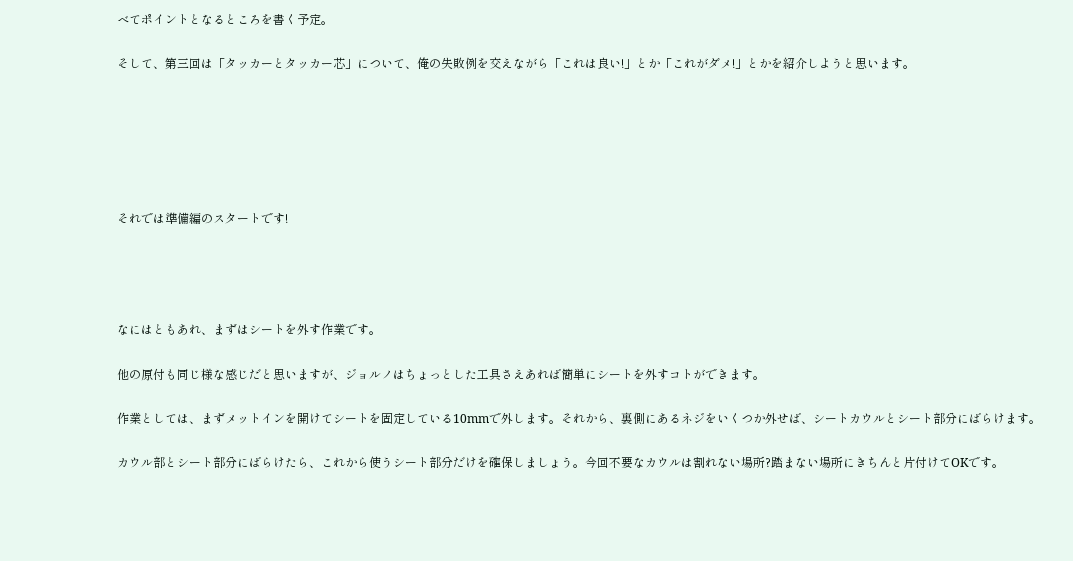べてポイントとなるところを書く予定。

そして、第三回は「タッカーとタッカー芯」について、俺の失敗例を交えながら「これは良い!」とか「これがダメ!」とかを紹介しようと思います。






それでは準備編のスタートです!




なにはともあれ、まずはシートを外す作業です。

他の原付も同じ様な感じだと思いますが、ジョルノはちょっとした工具さえあれば簡単にシートを外すコトができます。

作業としては、まずメットインを開けてシートを固定している10mmで外します。それから、裏側にあるネジをいくつか外せば、シートカウルとシート部分にばらけます。

カウル部とシート部分にばらけたら、これから使うシート部分だけを確保しましょう。今回不要なカウルは割れない場所?踏まない場所にきちんと片付けてOKです。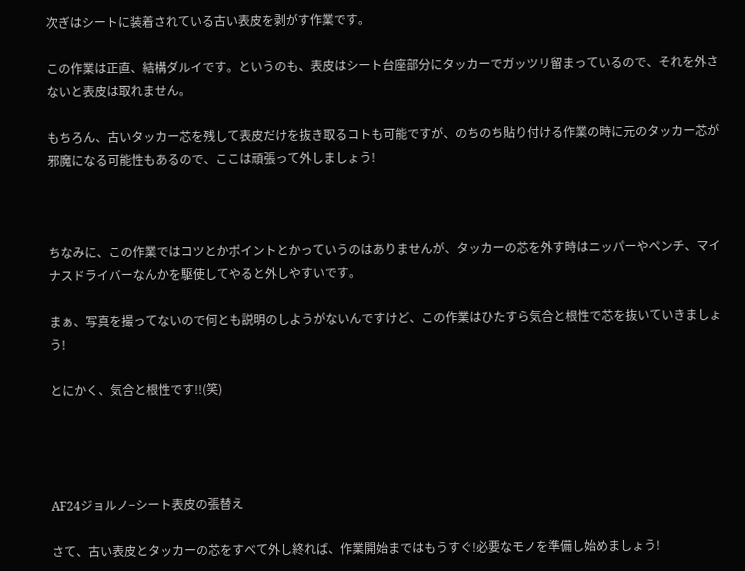次ぎはシートに装着されている古い表皮を剥がす作業です。

この作業は正直、結構ダルイです。というのも、表皮はシート台座部分にタッカーでガッツリ留まっているので、それを外さないと表皮は取れません。

もちろん、古いタッカー芯を残して表皮だけを抜き取るコトも可能ですが、のちのち貼り付ける作業の時に元のタッカー芯が邪魔になる可能性もあるので、ここは頑張って外しましょう!



ちなみに、この作業ではコツとかポイントとかっていうのはありませんが、タッカーの芯を外す時はニッパーやペンチ、マイナスドライバーなんかを駆使してやると外しやすいです。

まぁ、写真を撮ってないので何とも説明のしようがないんですけど、この作業はひたすら気合と根性で芯を抜いていきましょう!

とにかく、気合と根性です!!(笑)




AF24ジョルノ−シート表皮の張替え

さて、古い表皮とタッカーの芯をすべて外し終れば、作業開始まではもうすぐ!必要なモノを準備し始めましょう!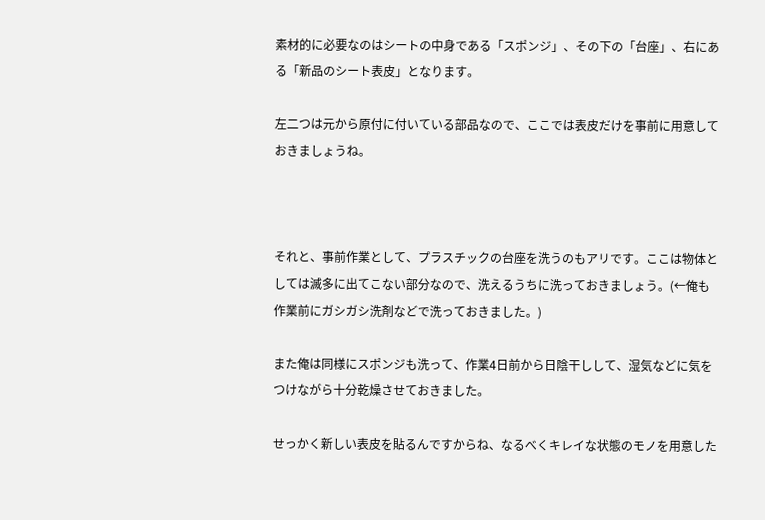素材的に必要なのはシートの中身である「スポンジ」、その下の「台座」、右にある「新品のシート表皮」となります。

左二つは元から原付に付いている部品なので、ここでは表皮だけを事前に用意しておきましょうね。



それと、事前作業として、プラスチックの台座を洗うのもアリです。ここは物体としては滅多に出てこない部分なので、洗えるうちに洗っておきましょう。(←俺も作業前にガシガシ洗剤などで洗っておきました。)

また俺は同様にスポンジも洗って、作業4日前から日陰干しして、湿気などに気をつけながら十分乾燥させておきました。

せっかく新しい表皮を貼るんですからね、なるべくキレイな状態のモノを用意した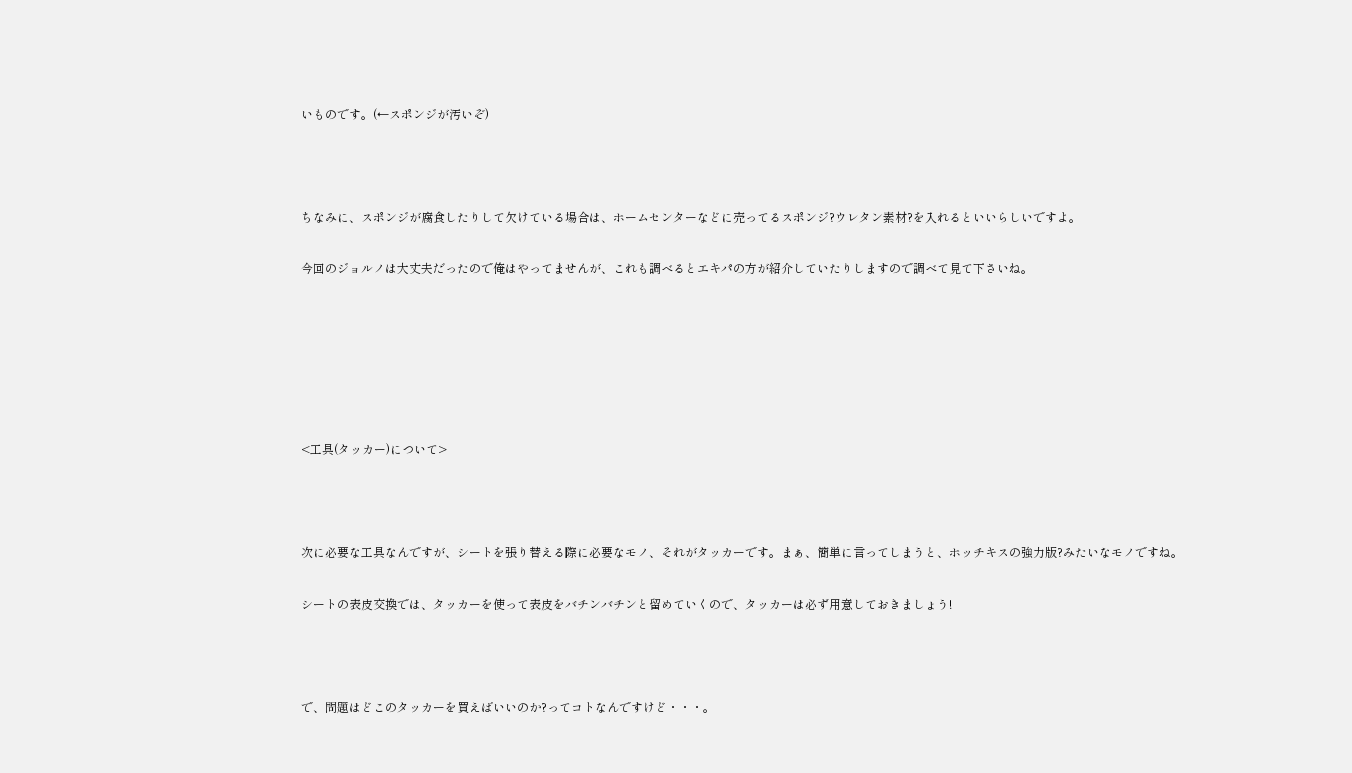いものです。(←スポンジが汚いぞ)



ちなみに、スポンジが腐食したりして欠けている場合は、ホームセンターなどに売ってるスポンジ?ウレタン素材?を入れるといいらしいですよ。

今回のジョルノは大丈夫だったので俺はやってませんが、これも調べるとエキパの方が紹介していたりしますので調べて見て下さいね。






<工具(タッカー)について>



次に必要な工具なんですが、シートを張り替える際に必要なモノ、それがタッカーです。まぁ、簡単に言ってしまうと、ホッチキスの強力版?みたいなモノですね。

シートの表皮交換では、タッカーを使って表皮をバチンバチンと留めていくので、タッカーは必ず用意しておきましょう!



で、問題はどこのタッカーを買えばいいのか?ってコトなんですけど・・・。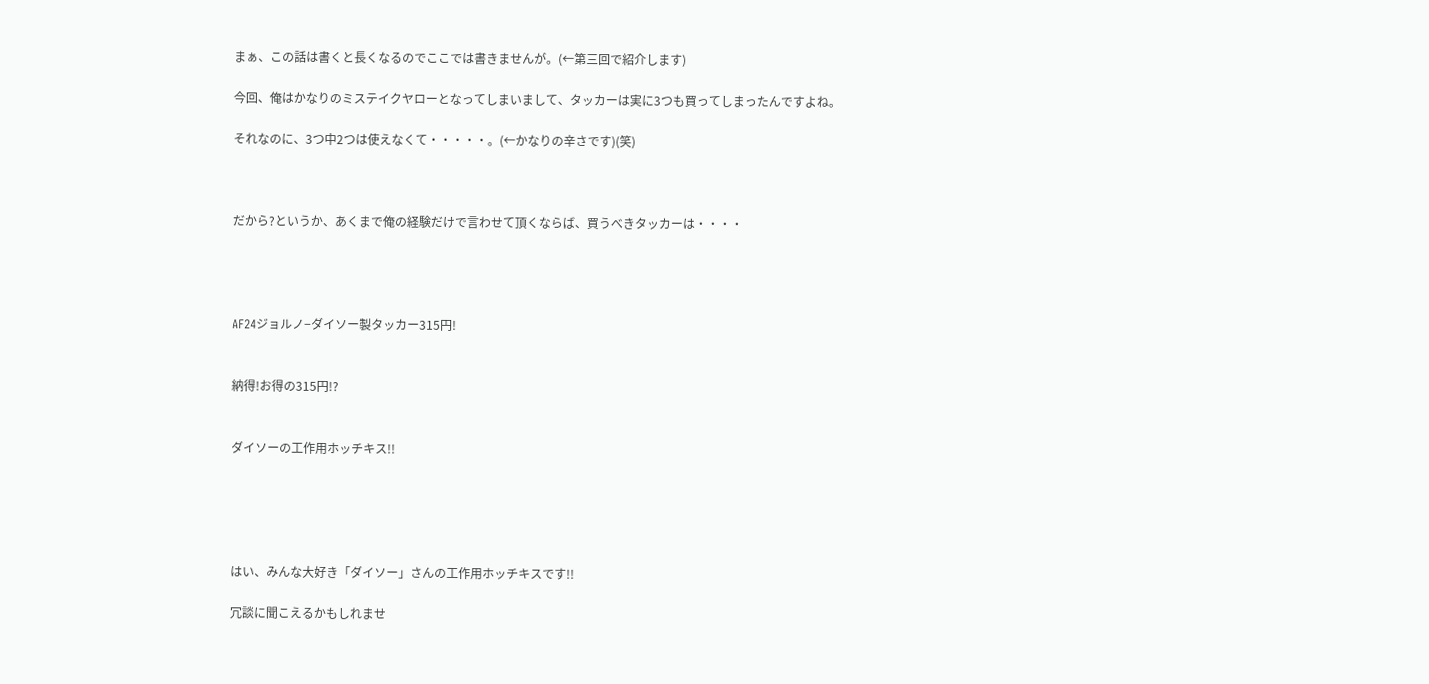まぁ、この話は書くと長くなるのでここでは書きませんが。(←第三回で紹介します)

今回、俺はかなりのミステイクヤローとなってしまいまして、タッカーは実に3つも買ってしまったんですよね。

それなのに、3つ中2つは使えなくて・・・・・。(←かなりの辛さです)(笑)



だから?というか、あくまで俺の経験だけで言わせて頂くならば、買うべきタッカーは・・・・




AF24ジョルノ−ダイソー製タッカー315円!


納得!お得の315円!?


ダイソーの工作用ホッチキス!!





はい、みんな大好き「ダイソー」さんの工作用ホッチキスです!!

冗談に聞こえるかもしれませ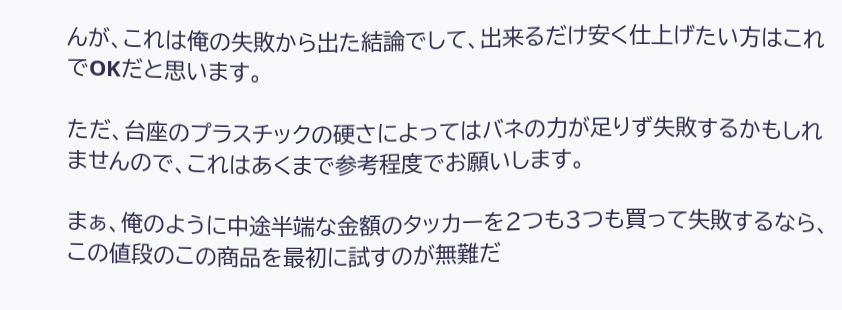んが、これは俺の失敗から出た結論でして、出来るだけ安く仕上げたい方はこれでOKだと思います。

ただ、台座のプラスチックの硬さによってはバネの力が足りず失敗するかもしれませんので、これはあくまで参考程度でお願いします。

まぁ、俺のように中途半端な金額のタッカーを2つも3つも買って失敗するなら、この値段のこの商品を最初に試すのが無難だ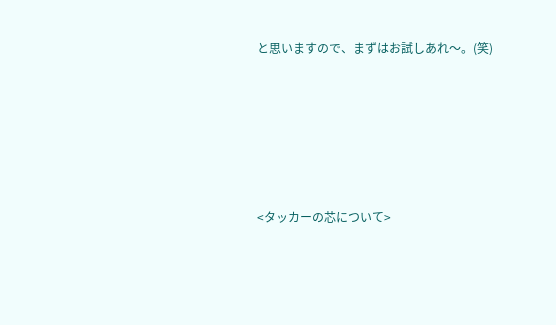と思いますので、まずはお試しあれ〜。(笑)






<タッカーの芯について>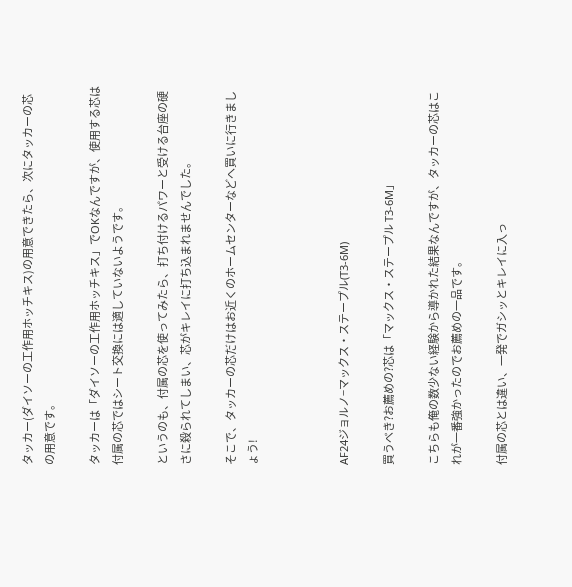タッカー(ダイソーの工作用ホッチキス)の用意できたら、次にタッカーの芯の用意です。

タッカーは「ダイソーの工作用ホッチキス」でOKなんですが、使用する芯は付属の芯ではシート交換には適していないようです。

というのも、付属の芯を使ってみたら、打ち付けるパワーと受ける台座の硬さに殺られてしまい、芯がキレイに打ち込まれませんでした。

そこで、タッカーの芯だけはお近くのホームセンターなどへ買いに行きましょう!



AF24ジョルノ−マックス・ステープル(T3-6M)

買うべき?お薦めの?芯は「マックス・ステープル T3-6M」

こちらも俺の数少ない経験から導かれた結果なんですが、タッカーの芯はこれが一番強かったのでお薦めの一品です。

付属の芯とは違い、一発でガシッとキレイに入っ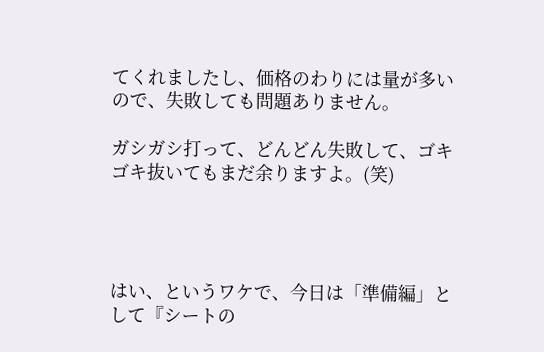てくれましたし、価格のわりには量が多いので、失敗しても問題ありません。

ガシガシ打って、どんどん失敗して、ゴキゴキ抜いてもまだ余りますよ。(笑)




はい、というワケで、今日は「準備編」として『シートの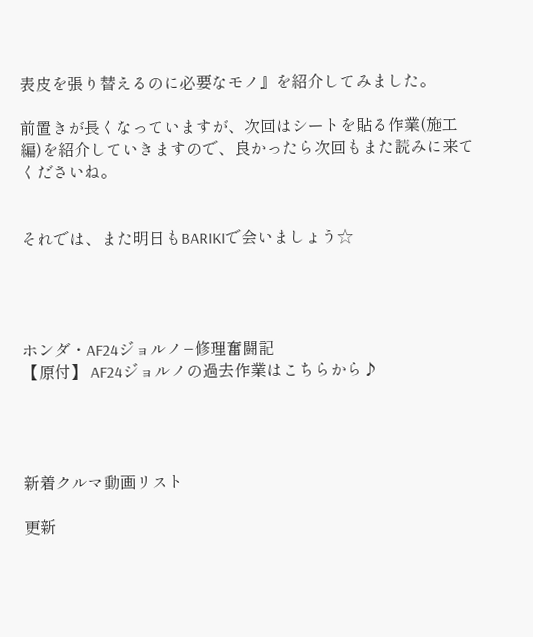表皮を張り替えるのに必要なモノ』を紹介してみました。

前置きが長くなっていますが、次回はシートを貼る作業(施工編)を紹介していきますので、良かったら次回もまた読みに来てくださいね。


それでは、また明日もBARIKIで会いましょう☆




ホンダ・AF24ジョルノ−修理奮闘記
【原付】 AF24ジョルノの過去作業はこちらから♪




新着クルマ動画リスト

更新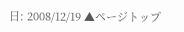日: 2008/12/19 ▲ページトップ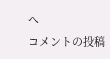へ
コメントの投稿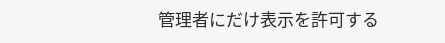管理者にだけ表示を許可する